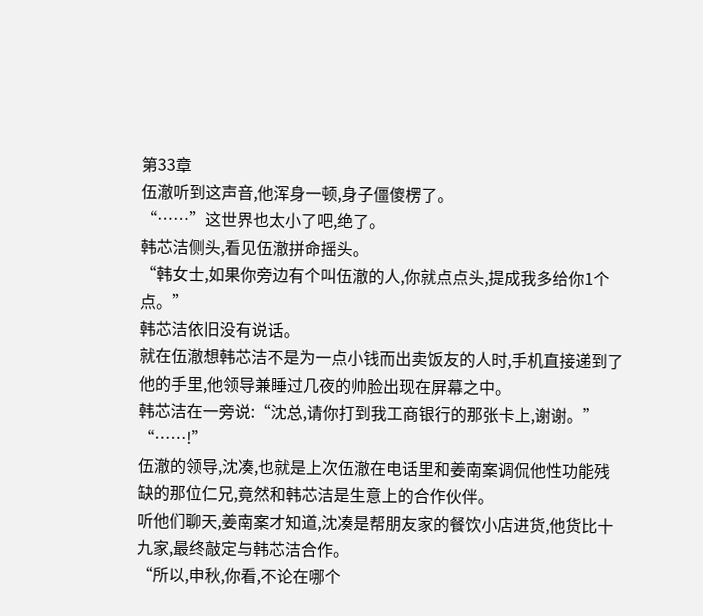第33章
伍澈听到这声音,他浑身一顿,身子僵傻楞了。
“……”这世界也太小了吧,绝了。
韩芯洁侧头,看见伍澈拼命摇头。
“韩女士,如果你旁边有个叫伍澈的人,你就点点头,提成我多给你1个点。”
韩芯洁依旧没有说话。
就在伍澈想韩芯洁不是为一点小钱而出卖饭友的人时,手机直接递到了他的手里,他领导兼睡过几夜的帅脸出现在屏幕之中。
韩芯洁在一旁说:“沈总,请你打到我工商银行的那张卡上,谢谢。”
“……!”
伍澈的领导,沈凑,也就是上次伍澈在电话里和姜南案调侃他性功能残缺的那位仁兄,竟然和韩芯洁是生意上的合作伙伴。
听他们聊天,姜南案才知道,沈凑是帮朋友家的餐饮小店进货,他货比十九家,最终敲定与韩芯洁合作。
“所以,申秋,你看,不论在哪个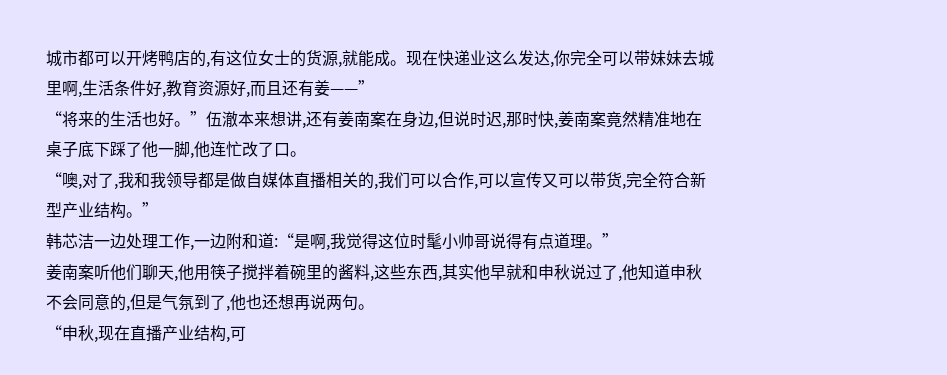城市都可以开烤鸭店的,有这位女士的货源,就能成。现在快递业这么发达,你完全可以带妹妹去城里啊,生活条件好,教育资源好,而且还有姜——”
“将来的生活也好。”伍澈本来想讲,还有姜南案在身边,但说时迟,那时快,姜南案竟然精准地在桌子底下踩了他一脚,他连忙改了口。
“噢,对了,我和我领导都是做自媒体直播相关的,我们可以合作,可以宣传又可以带货,完全符合新型产业结构。”
韩芯洁一边处理工作,一边附和道:“是啊,我觉得这位时髦小帅哥说得有点道理。”
姜南案听他们聊天,他用筷子搅拌着碗里的酱料,这些东西,其实他早就和申秋说过了,他知道申秋不会同意的,但是气氛到了,他也还想再说两句。
“申秋,现在直播产业结构,可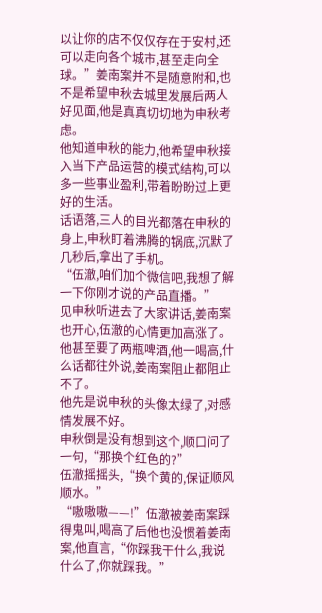以让你的店不仅仅存在于安村,还可以走向各个城市,甚至走向全球。”姜南案并不是随意附和,也不是希望申秋去城里发展后两人好见面,他是真真切切地为申秋考虑。
他知道申秋的能力,他希望申秋接入当下产品运营的模式结构,可以多一些事业盈利,带着盼盼过上更好的生活。
话语落,三人的目光都落在申秋的身上,申秋盯着沸腾的锅底,沉默了几秒后,拿出了手机。
“伍澈,咱们加个微信吧,我想了解一下你刚才说的产品直播。”
见申秋听进去了大家讲话,姜南案也开心,伍澈的心情更加高涨了。
他甚至要了两瓶啤酒,他一喝高,什么话都往外说,姜南案阻止都阻止不了。
他先是说申秋的头像太绿了,对感情发展不好。
申秋倒是没有想到这个,顺口问了一句,“那换个红色的?”
伍澈摇摇头,“换个黄的,保证顺风顺水。”
“嗷嗷嗷——!”伍澈被姜南案踩得鬼叫,喝高了后他也没惯着姜南案,他直言,“你踩我干什么,我说什么了,你就踩我。”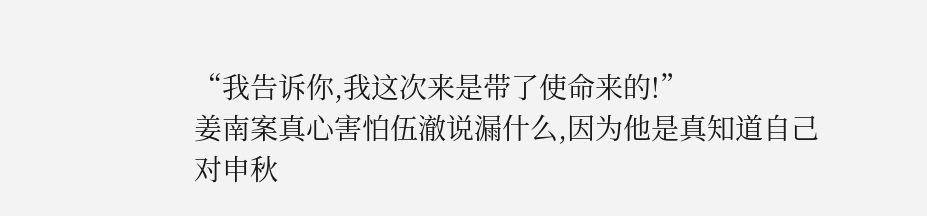“我告诉你,我这次来是带了使命来的!”
姜南案真心害怕伍澈说漏什么,因为他是真知道自己对申秋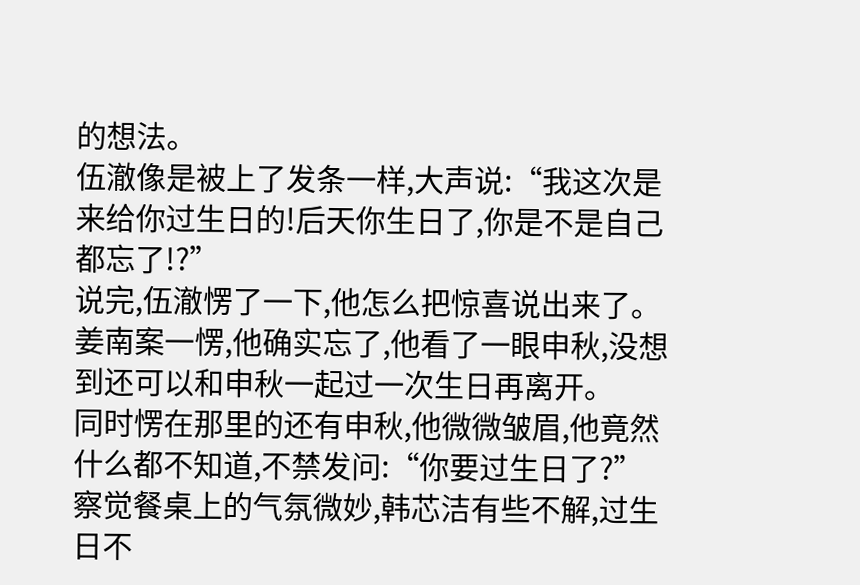的想法。
伍澈像是被上了发条一样,大声说:“我这次是来给你过生日的!后天你生日了,你是不是自己都忘了!?”
说完,伍澈愣了一下,他怎么把惊喜说出来了。
姜南案一愣,他确实忘了,他看了一眼申秋,没想到还可以和申秋一起过一次生日再离开。
同时愣在那里的还有申秋,他微微皱眉,他竟然什么都不知道,不禁发问:“你要过生日了?”
察觉餐桌上的气氛微妙,韩芯洁有些不解,过生日不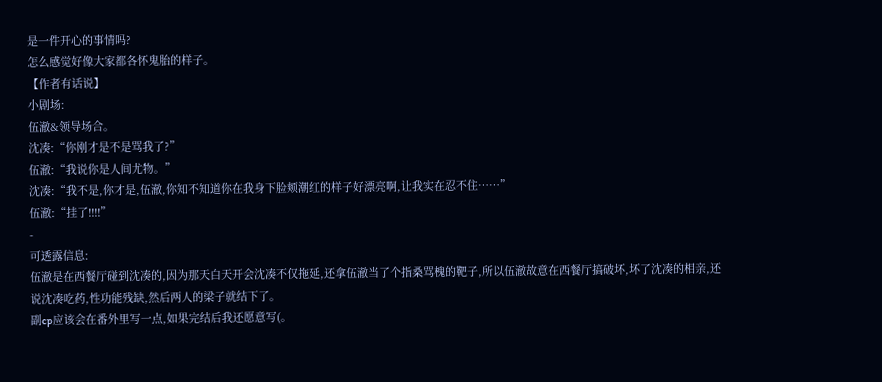是一件开心的事情吗?
怎么感觉好像大家都各怀鬼胎的样子。
【作者有话说】
小剧场:
伍澈&领导场合。
沈凑:“你刚才是不是骂我了?”
伍澈:“我说你是人间尤物。”
沈凑:“我不是,你才是,伍澈,你知不知道你在我身下脸颊潮红的样子好漂亮啊,让我实在忍不住……”
伍澈:“挂了!!!!”
-
可透露信息:
伍澈是在西餐厅碰到沈凑的,因为那天白天开会沈凑不仅拖延,还拿伍澈当了个指桑骂槐的靶子,所以伍澈故意在西餐厅搞破坏,坏了沈凑的相亲,还说沈凑吃药,性功能残缺,然后两人的梁子就结下了。
副cp应该会在番外里写一点,如果完结后我还愿意写(。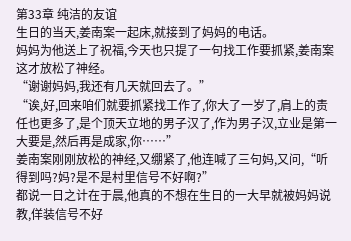第33章 纯洁的友谊
生日的当天,姜南案一起床,就接到了妈妈的电话。
妈妈为他送上了祝福,今天也只提了一句找工作要抓紧,姜南案这才放松了神经。
“谢谢妈妈,我还有几天就回去了。”
“诶,好,回来咱们就要抓紧找工作了,你大了一岁了,肩上的责任也更多了,是个顶天立地的男子汉了,作为男子汉,立业是第一大要是,然后再是成家,你……”
姜南案刚刚放松的神经,又绷紧了,他连喊了三句妈,又问,“听得到吗?妈?是不是村里信号不好啊?”
都说一日之计在于晨,他真的不想在生日的一大早就被妈妈说教,佯装信号不好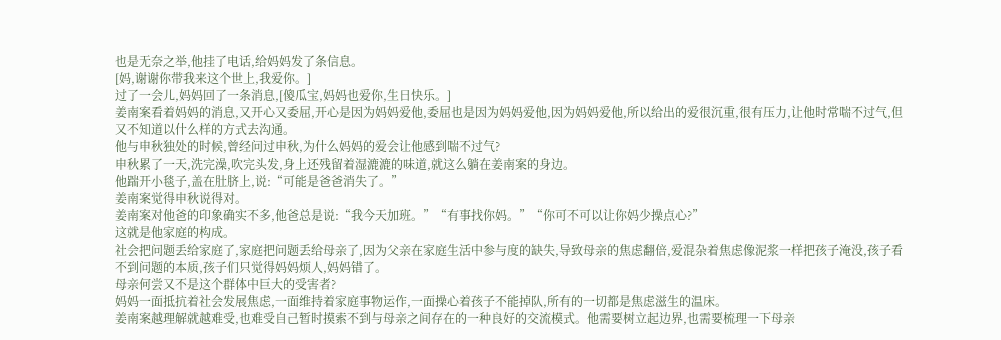也是无奈之举,他挂了电话,给妈妈发了条信息。
[妈,谢谢你带我来这个世上,我爱你。]
过了一会儿,妈妈回了一条消息,[傻瓜宝,妈妈也爱你,生日快乐。]
姜南案看着妈妈的消息,又开心又委屈,开心是因为妈妈爱他,委屈也是因为妈妈爱他,因为妈妈爱他,所以给出的爱很沉重,很有压力,让他时常喘不过气,但又不知道以什么样的方式去沟通。
他与申秋独处的时候,曾经问过申秋,为什么妈妈的爱会让他感到喘不过气?
申秋累了一天,洗完澡,吹完头发,身上还残留着湿漉漉的味道,就这么躺在姜南案的身边。
他踹开小毯子,盖在肚脐上,说:“可能是爸爸消失了。”
姜南案觉得申秋说得对。
姜南案对他爸的印象确实不多,他爸总是说:“我今天加班。”“有事找你妈。”“你可不可以让你妈少操点心?”
这就是他家庭的构成。
社会把问题丢给家庭了,家庭把问题丢给母亲了,因为父亲在家庭生活中参与度的缺失,导致母亲的焦虑翻倍,爱混杂着焦虑像泥浆一样把孩子淹没,孩子看不到问题的本质,孩子们只觉得妈妈烦人,妈妈错了。
母亲何尝又不是这个群体中巨大的受害者?
妈妈一面抵抗着社会发展焦虑,一面维持着家庭事物运作,一面操心着孩子不能掉队,所有的一切都是焦虑滋生的温床。
姜南案越理解就越难受,也难受自己暂时摸索不到与母亲之间存在的一种良好的交流模式。他需要树立起边界,也需要梳理一下母亲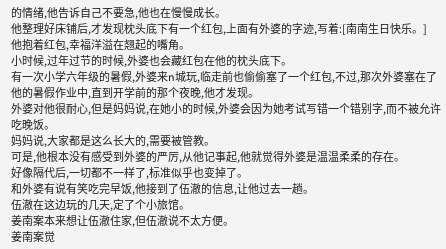的情绪,他告诉自己不要急,他也在慢慢成长。
他整理好床铺后,才发现枕头底下有一个红包,上面有外婆的字迹,写着:[南南生日快乐。]
他抱着红包,幸福洋溢在翘起的嘴角。
小时候,过年过节的时候,外婆也会藏红包在他的枕头底下。
有一次小学六年级的暑假,外婆来n城玩,临走前也偷偷塞了一个红包,不过,那次外婆塞在了他的暑假作业中,直到开学前的那个夜晚,他才发现。
外婆对他很耐心,但是妈妈说,在她小的时候,外婆会因为她考试写错一个错别字,而不被允许吃晚饭。
妈妈说,大家都是这么长大的,需要被管教。
可是,他根本没有感受到外婆的严厉,从他记事起,他就觉得外婆是温温柔柔的存在。
好像隔代后,一切都不一样了,标准似乎也变掉了。
和外婆有说有笑吃完早饭,他接到了伍澈的信息,让他过去一趟。
伍澈在这边玩的几天,定了个小旅馆。
姜南案本来想让伍澈住家,但伍澈说不太方便。
姜南案觉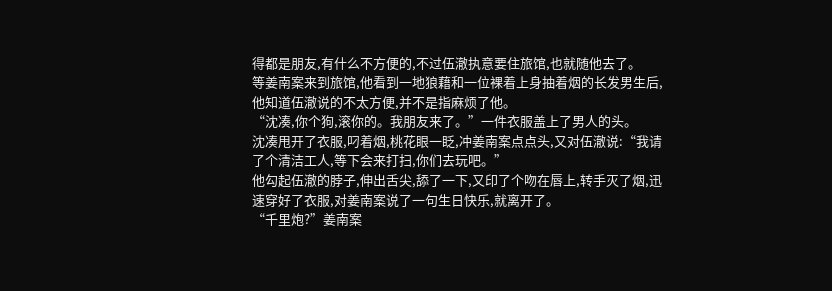得都是朋友,有什么不方便的,不过伍澈执意要住旅馆,也就随他去了。
等姜南案来到旅馆,他看到一地狼藉和一位裸着上身抽着烟的长发男生后,他知道伍澈说的不太方便,并不是指麻烦了他。
“沈凑,你个狗,滚你的。我朋友来了。”一件衣服盖上了男人的头。
沈凑甩开了衣服,叼着烟,桃花眼一眨,冲姜南案点点头,又对伍澈说:“我请了个清洁工人,等下会来打扫,你们去玩吧。”
他勾起伍澈的脖子,伸出舌尖,舔了一下,又印了个吻在唇上,转手灭了烟,迅速穿好了衣服,对姜南案说了一句生日快乐,就离开了。
“千里炮?”姜南案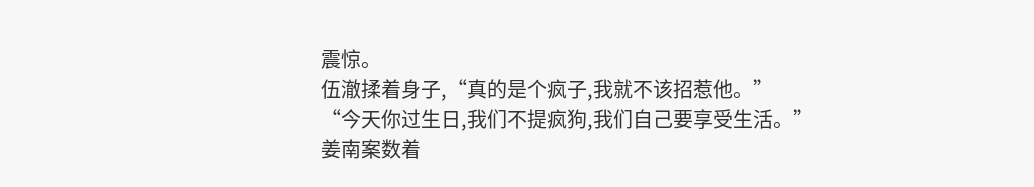震惊。
伍澈揉着身子,“真的是个疯子,我就不该招惹他。”
“今天你过生日,我们不提疯狗,我们自己要享受生活。”
姜南案数着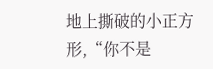地上撕破的小正方形,“你不是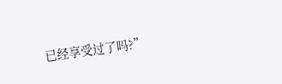已经享受过了吗?”